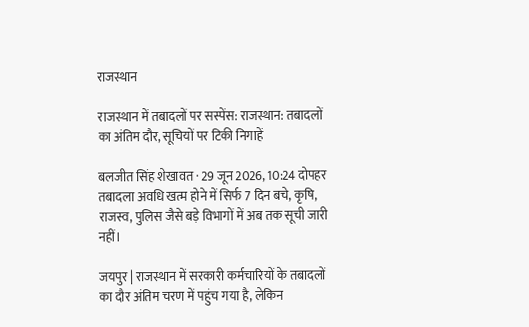राजस्थान

राजस्थान में तबादलों पर सस्पेंस: राजस्थान: तबादलों का अंतिम दौर, सूचियों पर टिकी निगाहें

बलजीत सिंह शेखावत · 29 जून 2026, 10:24 दोपहर
तबादला अवधि खत्म होने में सिर्फ 7 दिन बचे, कृषि, राजस्व, पुलिस जैसे बड़े विभागों में अब तक सूची जारी नहीं।

जयपुर | राजस्थान में सरकारी कर्मचारियों के तबादलों का दौर अंतिम चरण में पहुंच गया है, लेकिन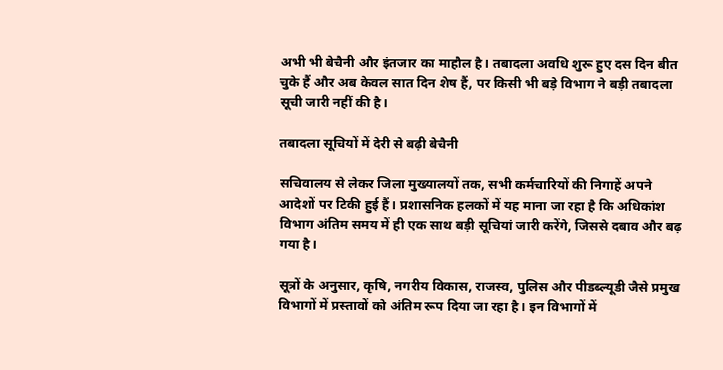अभी भी बेचैनी और इंतजार का माहौल है। तबादला अवधि शुरू हुए दस दिन बीत चुके हैं और अब केवल सात दिन शेष हैं, पर किसी भी बड़े विभाग ने बड़ी तबादला सूची जारी नहीं की है।

तबादला सूचियों में देरी से बढ़ी बेचैनी

सचिवालय से लेकर जिला मुख्यालयों तक, सभी कर्मचारियों की निगाहें अपने आदेशों पर टिकी हुई हैं। प्रशासनिक हलकों में यह माना जा रहा है कि अधिकांश विभाग अंतिम समय में ही एक साथ बड़ी सूचियां जारी करेंगे, जिससे दबाव और बढ़ गया है।

सूत्रों के अनुसार, कृषि, नगरीय विकास, राजस्व, पुलिस और पीडब्ल्यूडी जैसे प्रमुख विभागों में प्रस्तावों को अंतिम रूप दिया जा रहा है। इन विभागों में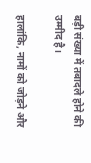बड़ी संख्या में तबादले होने की उम्मीद है।

हालांकि, नामों को जोड़ने और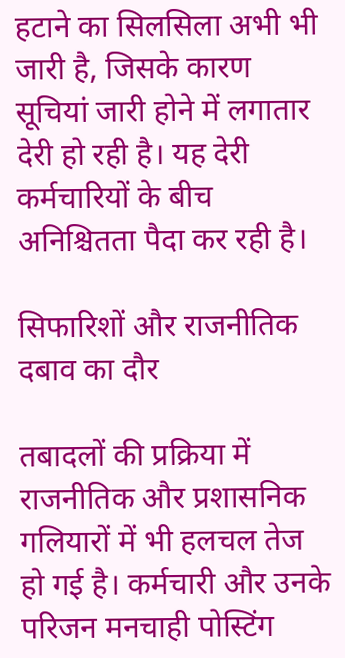हटाने का सिलसिला अभी भी जारी है, जिसके कारण सूचियां जारी होने में लगातार देरी हो रही है। यह देरी कर्मचारियों के बीच अनिश्चितता पैदा कर रही है।

सिफारिशों और राजनीतिक दबाव का दौर

तबादलों की प्रक्रिया में राजनीतिक और प्रशासनिक गलियारों में भी हलचल तेज हो गई है। कर्मचारी और उनके परिजन मनचाही पोस्टिंग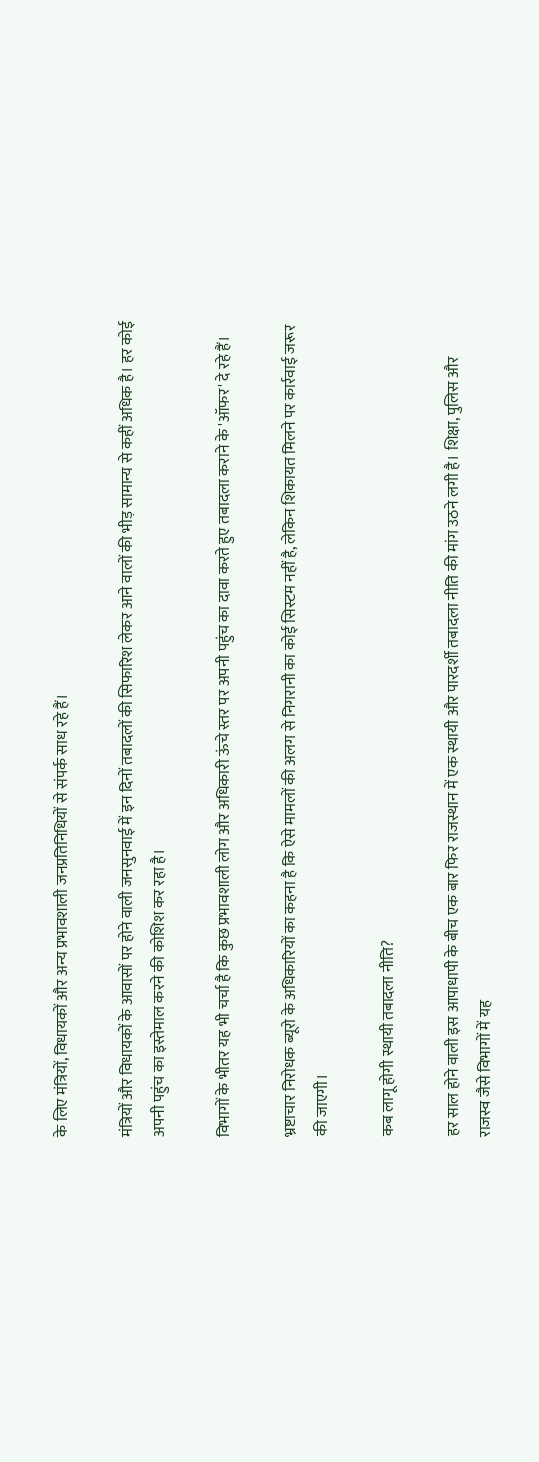के लिए मंत्रियों, विधायकों और अन्य प्रभावशाली जनप्रतिनिधियों से संपर्क साध रहे हैं।

मंत्रियों और विधायकों के आवासों पर होने वाली जनसुनवाई में इन दिनों तबादलों की सिफारिश लेकर आने वालों की भीड़ सामान्य से कहीं अधिक है। हर कोई अपनी पहुंच का इस्तेमाल करने की कोशिश कर रहा है।

विभागों के भीतर यह भी चर्चा है कि कुछ प्रभावशाली लोग और अधिकारी ऊंचे स्तर पर अपनी पहुंच का दावा करते हुए तबादला कराने के 'ऑफर' दे रहे हैं।

भ्रष्टाचार निरोधक ब्यूरो के अधिकारियों का कहना है कि ऐसे मामलों की अलग से निगरानी का कोई सिस्टम नहीं है, लेकिन शिकायत मिलने पर कार्रवाई जरूर की जाएगी।

कब लागू होगी स्थायी तबादला नीति?

हर साल होने वाली इस आपाधापी के बीच एक बार फिर राजस्थान में एक स्थायी और पारदर्शी तबादला नीति की मांग उठने लगी है। शिक्षा, पुलिस और राजस्व जैसे विभागों में यह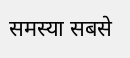समस्या सबसे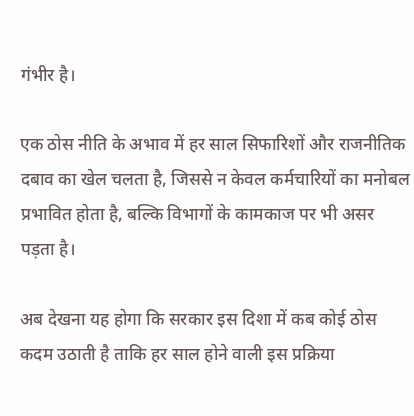गंभीर है।

एक ठोस नीति के अभाव में हर साल सिफारिशों और राजनीतिक दबाव का खेल चलता है, जिससे न केवल कर्मचारियों का मनोबल प्रभावित होता है, बल्कि विभागों के कामकाज पर भी असर पड़ता है।

अब देखना यह होगा कि सरकार इस दिशा में कब कोई ठोस कदम उठाती है ताकि हर साल होने वाली इस प्रक्रिया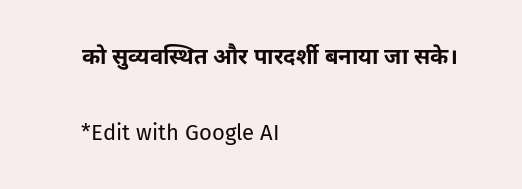को सुव्यवस्थित और पारदर्शी बनाया जा सके।

*Edit with Google AI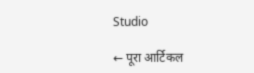Studio

← पूरा आर्टिकल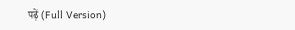पढ़ें (Full Version)